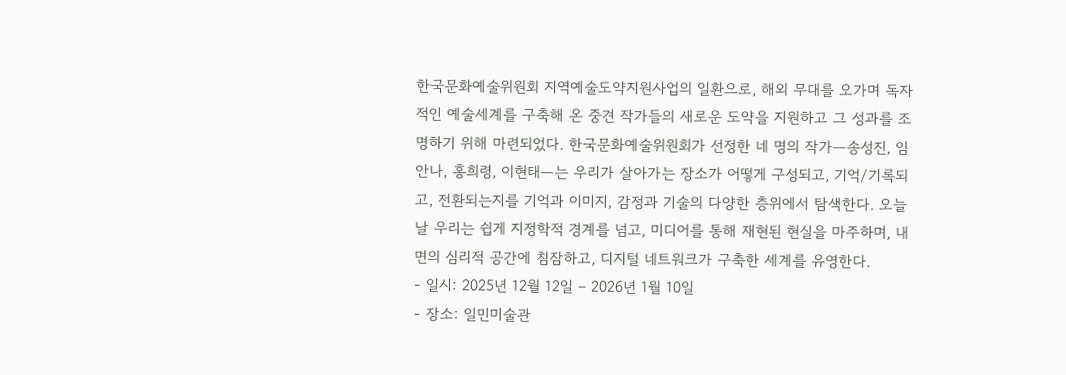한국문화예술위원회 지역예술도약지원사업의 일환으로, 해외 무대를 오가며 독자적인 예술세계를 구축해 온 중견 작가들의 새로운 도약을 지원하고 그 성과를 조명하기 위해 마련되었다. 한국문화예술위원회가 선정한 네 명의 작가—송성진, 임안나, 홍희령, 이현태—는 우리가 살아가는 장소가 어떻게 구성되고, 기억/기록되고, 전환되는지를 기억과 이미지, 감정과 기술의 다양한 층위에서 탐색한다. 오늘날 우리는 쉽게 지정학적 경계를 넘고, 미디어를 통해 재현된 현실을 마주하며, 내면의 심리적 공간에 침잠하고, 디지털 네트워크가 구축한 세계를 유영한다.
- 일시: 2025년 12월 12일 – 2026년 1월 10일
- 장소: 일민미술관